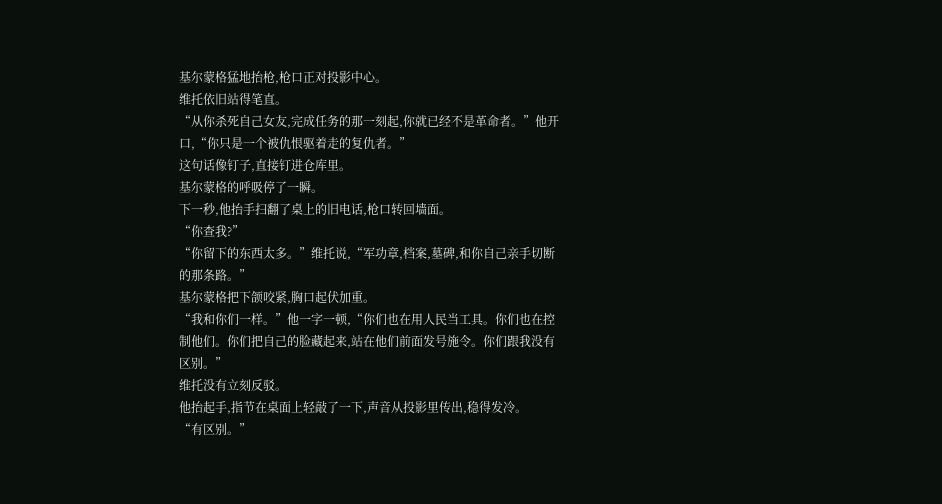基尔蒙格猛地抬枪,枪口正对投影中心。
维托依旧站得笔直。
“从你杀死自己女友,完成任务的那一刻起,你就已经不是革命者。”他开口,“你只是一个被仇恨驱着走的复仇者。”
这句话像钉子,直接钉进仓库里。
基尔蒙格的呼吸停了一瞬。
下一秒,他抬手扫翻了桌上的旧电话,枪口转回墙面。
“你查我?”
“你留下的东西太多。”维托说,“军功章,档案,墓碑,和你自己亲手切断的那条路。”
基尔蒙格把下颌咬紧,胸口起伏加重。
“我和你们一样。”他一字一顿,“你们也在用人民当工具。你们也在控制他们。你们把自己的脸藏起来,站在他们前面发号施令。你们跟我没有区别。”
维托没有立刻反驳。
他抬起手,指节在桌面上轻敲了一下,声音从投影里传出,稳得发冷。
“有区别。”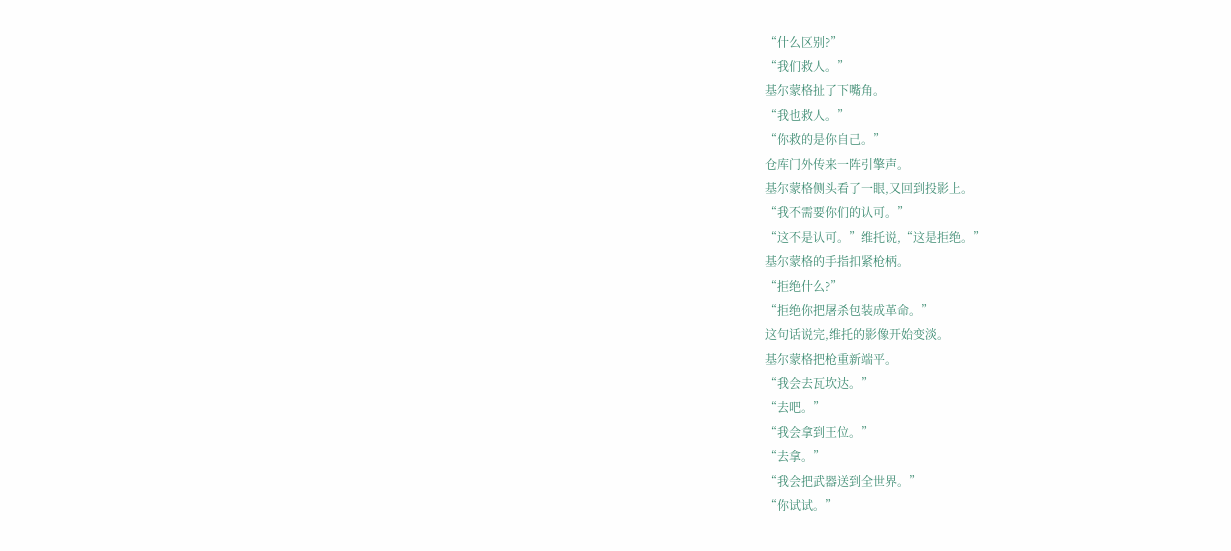“什么区别?”
“我们救人。”
基尔蒙格扯了下嘴角。
“我也救人。”
“你救的是你自己。”
仓库门外传来一阵引擎声。
基尔蒙格侧头看了一眼,又回到投影上。
“我不需要你们的认可。”
“这不是认可。”维托说,“这是拒绝。”
基尔蒙格的手指扣紧枪柄。
“拒绝什么?”
“拒绝你把屠杀包装成革命。”
这句话说完,维托的影像开始变淡。
基尔蒙格把枪重新端平。
“我会去瓦坎达。”
“去吧。”
“我会拿到王位。”
“去拿。”
“我会把武器送到全世界。”
“你试试。”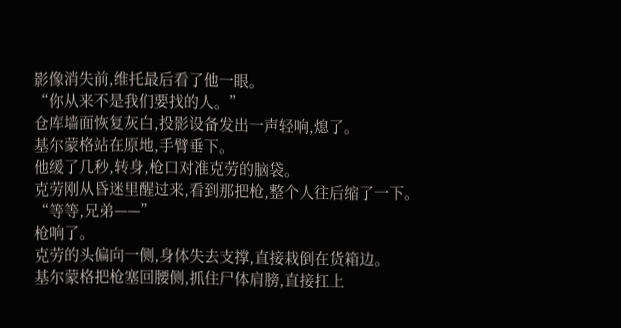影像消失前,维托最后看了他一眼。
“你从来不是我们要找的人。”
仓库墙面恢复灰白,投影设备发出一声轻响,熄了。
基尔蒙格站在原地,手臂垂下。
他缓了几秒,转身,枪口对准克劳的脑袋。
克劳刚从昏迷里醒过来,看到那把枪,整个人往后缩了一下。
“等等,兄弟——”
枪响了。
克劳的头偏向一侧,身体失去支撑,直接栽倒在货箱边。
基尔蒙格把枪塞回腰侧,抓住尸体肩膀,直接扛上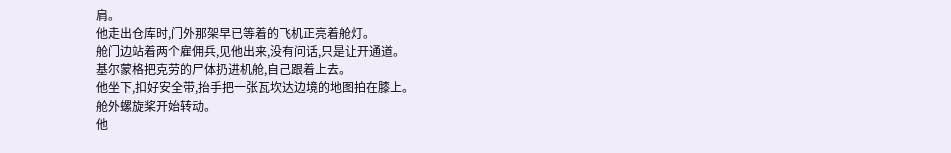肩。
他走出仓库时,门外那架早已等着的飞机正亮着舱灯。
舱门边站着两个雇佣兵,见他出来,没有问话,只是让开通道。
基尔蒙格把克劳的尸体扔进机舱,自己跟着上去。
他坐下,扣好安全带,抬手把一张瓦坎达边境的地图拍在膝上。
舱外螺旋桨开始转动。
他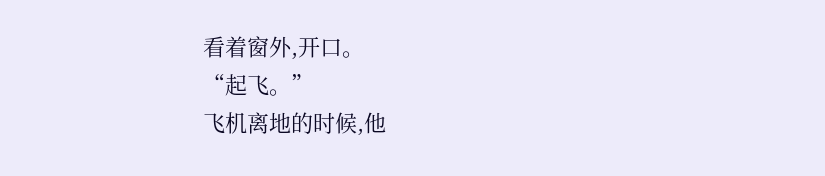看着窗外,开口。
“起飞。”
飞机离地的时候,他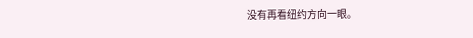没有再看纽约方向一眼。